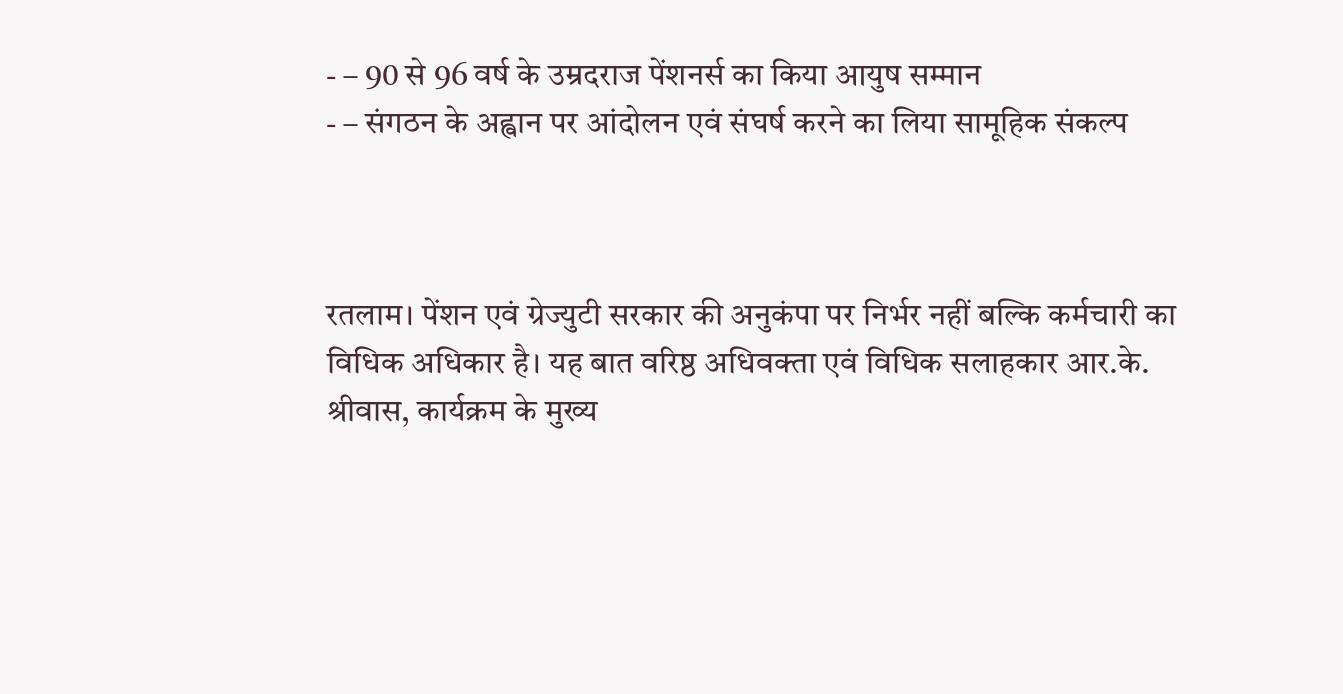- – 90 से 96 वर्ष के उम्रदराज पेंशनर्स का किया आयुष सम्मान
- – संगठन के अह्वान पर आंदोलन एवं संघर्ष करने का लिया सामूहिक संकल्प



रतलाम। पेंशन एवं ग्रेज्युटी सरकार की अनुकंपा पर निर्भर नहीं बल्कि कर्मचारी का विधिक अधिकार है। यह बात वरिष्ठ अधिवक्ता एवं विधिक सलाहकार आर.के. श्रीवास, कार्यक्रम के मुख्य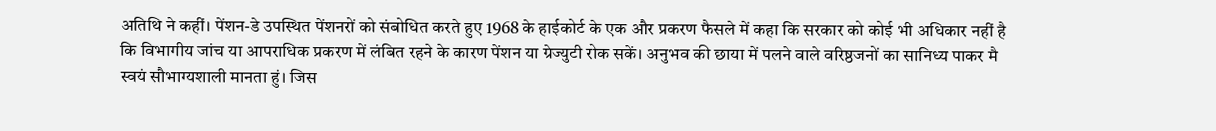अतिथि ने कहीं। पेंशन-डे उपस्थित पेंशनरों को संबोधित करते हुए 1968 के हाईकोर्ट के एक और प्रकरण फैसले में कहा कि सरकार को कोई भी अधिकार नहीं है कि विभागीय जांच या आपराधिक प्रकरण में लंबित रहने के कारण पेंशन या ग्रेज्युटी रोक सकें। अनुभव की छाया में पलने वाले वरिष्ठजनों का सानिध्य पाकर मै स्वयं सौभाग्यशाली मानता हुं। जिस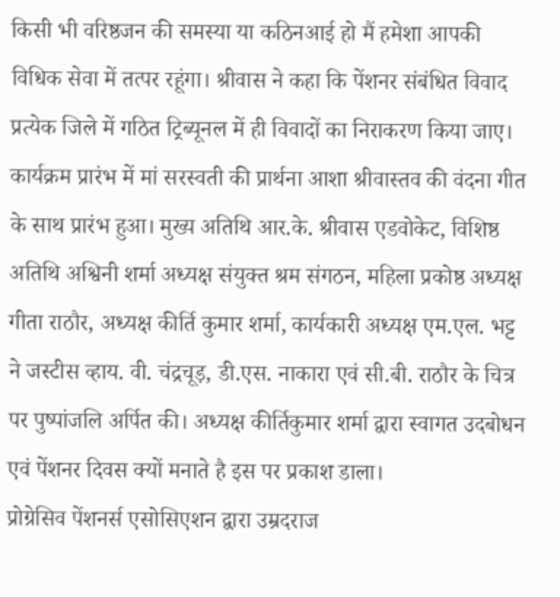किसी भी वरिष्ठजन की समस्या या कठिनआई हो मैं हमेशा आपकी विधिक सेवा में तत्पर रहूंगा। श्रीवास ने कहा कि पेंशनर संबंधित विवाद प्रत्येक जिले में गठित ट्रिब्यूनल में ही विवादों का निराकरण किया जाए।
कार्यक्रम प्रारंभ में मां सरस्वती की प्रार्थना आशा श्रीवास्तव की वंदना गीत के साथ प्रारंभ हुआ। मुख्य अतिथि आर.के. श्रीवास एडवोकेट, विशिष्ठ अतिथि अश्विनी शर्मा अध्यक्ष संयुक्त श्रम संगठन, महिला प्रकोष्ठ अध्यक्ष गीता राठौर, अध्यक्ष कीर्ति कुमार शर्मा, कार्यकारी अध्यक्ष एम.एल. भट्ट ने जस्टीस व्हाय. वी. चंद्रचूड़, डी.एस. नाकारा एवं सी.बी. राठौर के चित्र पर पुष्पांजलि अर्पित की। अध्यक्ष कीर्तिकुमार शर्मा द्वारा स्वागत उदबोधन एवं पेंशनर दिवस क्यों मनाते है इस पर प्रकाश डाला।
प्रोग्रेसिव पेंशनर्स एसोसिएशन द्वारा उम्रदराज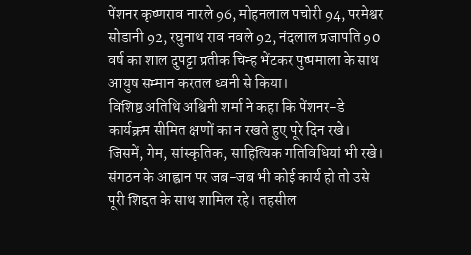पेंशनर कृष्णराव नारले 96, मोहनलाल पचोरी 94, परमेश्वर सोडानी 92, रघुनाथ राव नवले 92, नंदलाल प्रजापति 90 वर्ष का शाल दुपट्टा प्रतीक चिन्ह भेंटकर पुष्पमाला के साथ आयुष सम्मान करतल ध्वनी से किया।
विशिष्ठ अतिथि अश्विनी शर्मा ने कहा कि पेंशनर-डे कार्यक्रम सीमित क्षणों का न रखते हुए पूरे दिन रखे। जिसमें, गेम, सांस्कृतिक, साहित्यिक गतिविधियां भी रखे। संगठन के आह्वान पर जब-जब भी कोई कार्य हो तो उसे पूरी शिद्दत के साथ शामिल रहे। तहसील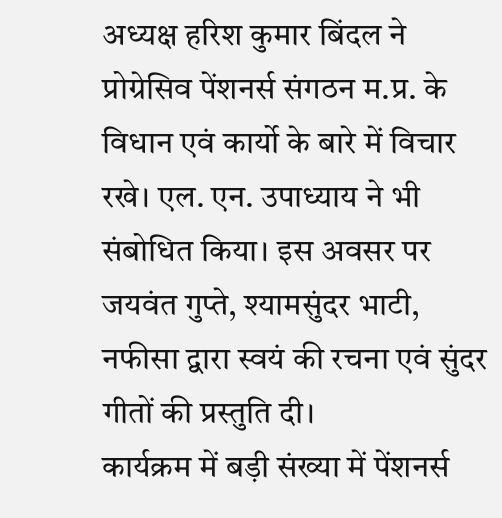अध्यक्ष हरिश कुमार बिंदल ने प्रोग्रेसिव पेंशनर्स संगठन म.प्र. के विधान एवं कार्यो के बारे में विचार रखे। एल. एन. उपाध्याय ने भी संबोधित किया। इस अवसर पर जयवंत गुप्ते, श्यामसुंदर भाटी, नफीसा द्वारा स्वयं की रचना एवं सुंदर गीतों की प्रस्तुति दी।
कार्यक्रम में बड़ी संख्या में पेंशनर्स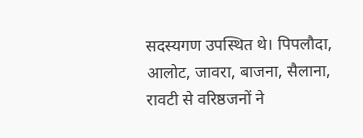सदस्यगण उपस्थित थे। पिपलौदा, आलोट, जावरा, बाजना, सैलाना, रावटी से वरिष्ठजनों ने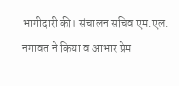भागीदारी की। संचालन सचिव एम.एल. नगावत ने किया व आभार प्रेम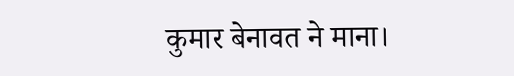कुमार बेनावत ने माना।